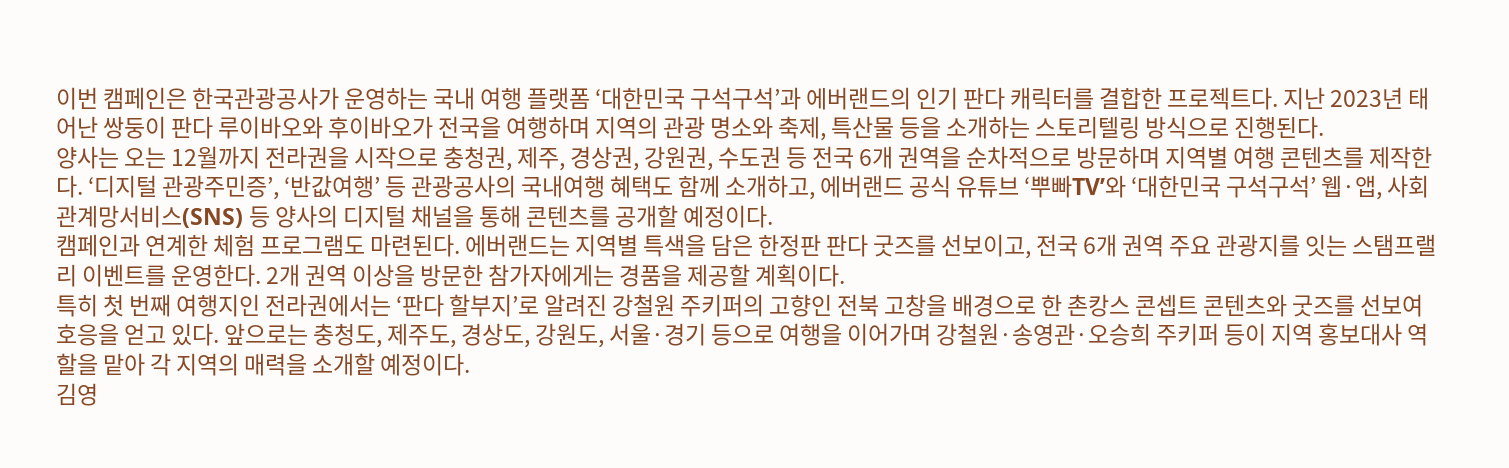이번 캠페인은 한국관광공사가 운영하는 국내 여행 플랫폼 ‘대한민국 구석구석’과 에버랜드의 인기 판다 캐릭터를 결합한 프로젝트다. 지난 2023년 태어난 쌍둥이 판다 루이바오와 후이바오가 전국을 여행하며 지역의 관광 명소와 축제, 특산물 등을 소개하는 스토리텔링 방식으로 진행된다.
양사는 오는 12월까지 전라권을 시작으로 충청권, 제주, 경상권, 강원권, 수도권 등 전국 6개 권역을 순차적으로 방문하며 지역별 여행 콘텐츠를 제작한다. ‘디지털 관광주민증’, ‘반값여행’ 등 관광공사의 국내여행 혜택도 함께 소개하고, 에버랜드 공식 유튜브 ‘뿌빠TV’와 ‘대한민국 구석구석’ 웹·앱, 사회관계망서비스(SNS) 등 양사의 디지털 채널을 통해 콘텐츠를 공개할 예정이다.
캠페인과 연계한 체험 프로그램도 마련된다. 에버랜드는 지역별 특색을 담은 한정판 판다 굿즈를 선보이고, 전국 6개 권역 주요 관광지를 잇는 스탬프랠리 이벤트를 운영한다. 2개 권역 이상을 방문한 참가자에게는 경품을 제공할 계획이다.
특히 첫 번째 여행지인 전라권에서는 ‘판다 할부지’로 알려진 강철원 주키퍼의 고향인 전북 고창을 배경으로 한 촌캉스 콘셉트 콘텐츠와 굿즈를 선보여 호응을 얻고 있다. 앞으로는 충청도, 제주도, 경상도, 강원도, 서울·경기 등으로 여행을 이어가며 강철원·송영관·오승희 주키퍼 등이 지역 홍보대사 역할을 맡아 각 지역의 매력을 소개할 예정이다.
김영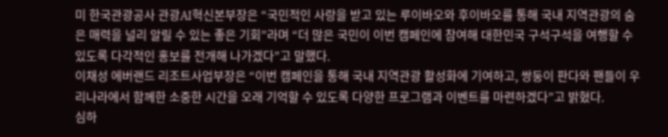미 한국관광공사 관광AI혁신본부장은 “국민적인 사랑을 받고 있는 루이바오와 후이바오를 통해 국내 지역관광의 숨은 매력을 널리 알릴 수 있는 좋은 기회”라며 “더 많은 국민이 이번 캠페인에 참여해 대한민국 구석구석을 여행할 수 있도록 다각적인 홍보를 전개해 나가겠다”고 말했다.
이채성 에버랜드 리조트사업부장은 “이번 캠페인을 통해 국내 지역관광 활성화에 기여하고, 쌍둥이 판다와 팬들이 우리나라에서 함께한 소중한 시간을 오래 기억할 수 있도록 다양한 프로그램과 이벤트를 마련하겠다”고 밝혔다.
심하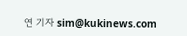연 기자 sim@kukinews.com